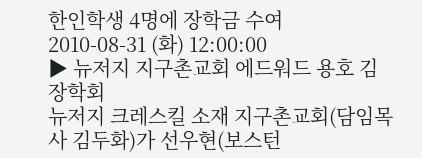한인학생 4명에 장학금 수여
2010-08-31 (화) 12:00:00
▶ 뉴저지 지구촌교회 에드워드 용호 김 장학회
뉴저지 크레스킬 소재 지구촌교회(담임목사 김두화)가 선우현(보스턴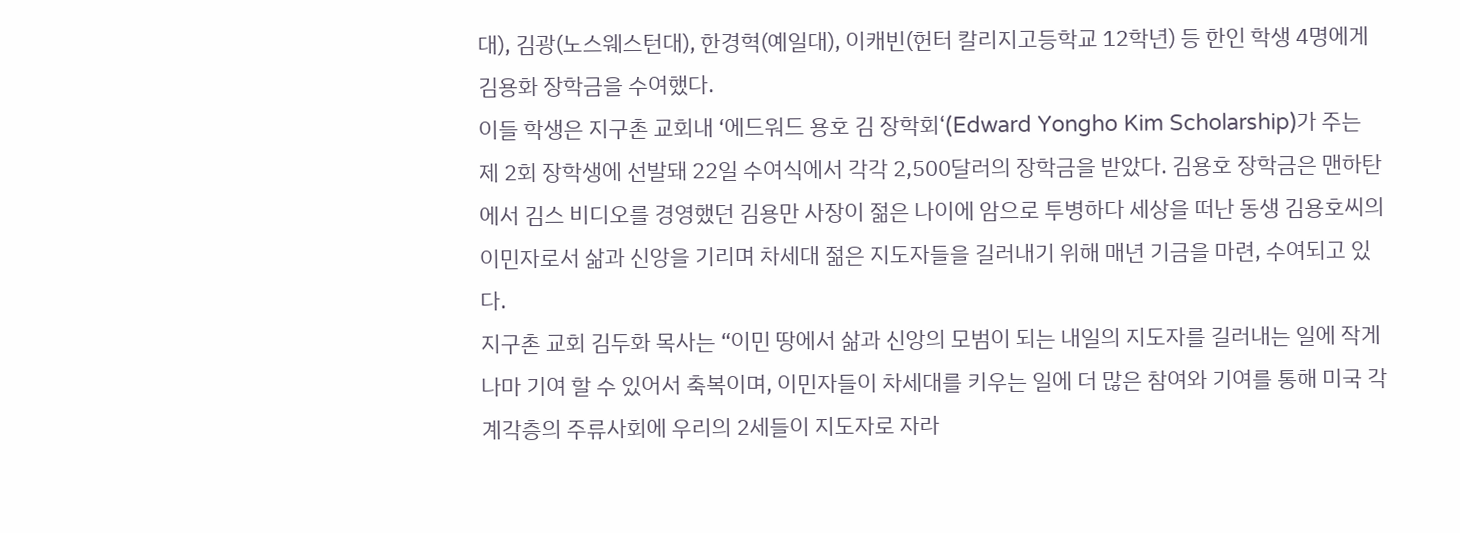대), 김광(노스웨스턴대), 한경혁(예일대), 이캐빈(헌터 칼리지고등학교 12학년) 등 한인 학생 4명에게 김용화 장학금을 수여했다.
이들 학생은 지구촌 교회내 ‘에드워드 용호 김 장학회‘(Edward Yongho Kim Scholarship)가 주는 제 2회 장학생에 선발돼 22일 수여식에서 각각 2,500달러의 장학금을 받았다. 김용호 장학금은 맨하탄에서 김스 비디오를 경영했던 김용만 사장이 젊은 나이에 암으로 투병하다 세상을 떠난 동생 김용호씨의 이민자로서 삶과 신앙을 기리며 차세대 젊은 지도자들을 길러내기 위해 매년 기금을 마련, 수여되고 있다.
지구촌 교회 김두화 목사는 “이민 땅에서 삶과 신앙의 모범이 되는 내일의 지도자를 길러내는 일에 작게나마 기여 할 수 있어서 축복이며, 이민자들이 차세대를 키우는 일에 더 많은 참여와 기여를 통해 미국 각계각층의 주류사회에 우리의 2세들이 지도자로 자라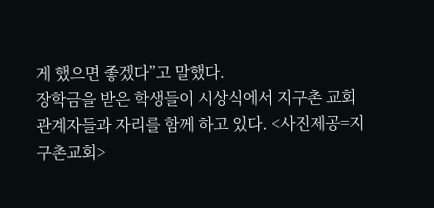게 했으면 좋겠다”고 말했다.
장학금을 받은 학생들이 시상식에서 지구촌 교회 관계자들과 자리를 함께 하고 있다. <사진제공=지구촌교회>